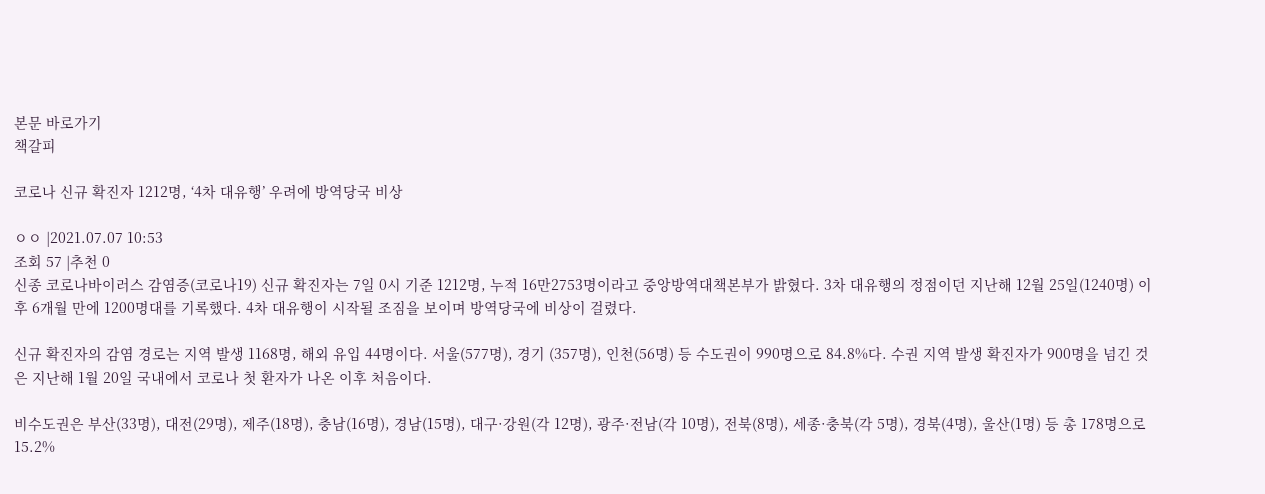본문 바로가기
책갈피

코로나 신규 확진자 1212명, ‘4차 대유행’ 우려에 방역당국 비상

ㅇㅇ |2021.07.07 10:53
조회 57 |추천 0
신종 코로나바이러스 감염증(코로나19) 신규 확진자는 7일 0시 기준 1212명, 누적 16만2753명이라고 중앙방역대책본부가 밝혔다. 3차 대유행의 정점이던 지난해 12월 25일(1240명) 이후 6개월 만에 1200명대를 기록했다. 4차 대유행이 시작될 조짐을 보이며 방역당국에 비상이 걸렸다.

신규 확진자의 감염 경로는 지역 발생 1168명, 해외 유입 44명이다. 서울(577명), 경기 (357명), 인천(56명) 등 수도권이 990명으로 84.8%다. 수권 지역 발생 확진자가 900명을 넘긴 것은 지난해 1월 20일 국내에서 코로나 첫 환자가 나온 이후 처음이다.

비수도권은 부산(33명), 대전(29명), 제주(18명), 충남(16명), 경남(15명), 대구·강원(각 12명), 광주·전남(각 10명), 전북(8명), 세종·충북(각 5명), 경북(4명), 울산(1명) 등 총 178명으로 15.2%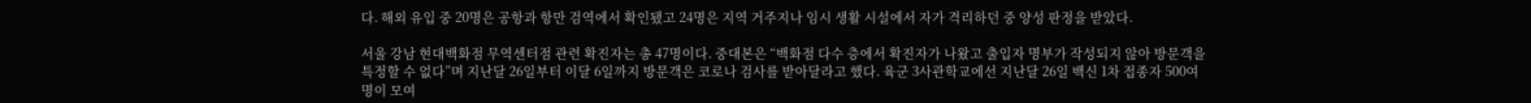다. 해외 유입 중 20명은 공항과 항만 검역에서 확인됐고 24명은 지역 거주지나 임시 생활 시설에서 자가 격리하던 중 양성 판정을 받았다.

서울 강남 현대백화점 무역센터점 관련 확진자는 총 47명이다. 중대본은 “백화점 다수 층에서 확진자가 나왔고 출입자 명부가 작성되지 않아 방문객을 특정할 수 없다”며 지난달 26일부터 이달 6일까지 방문객은 코로나 검사를 받아달라고 했다. 육군 3사관학교에선 지난달 26일 백신 1차 접종자 500여명이 모여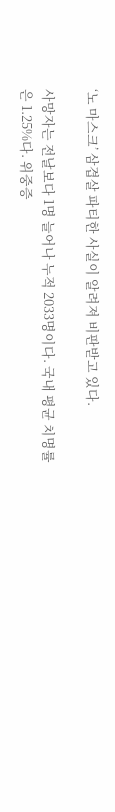‘노 마스크’ 삼겹살 파티한 사실이 알려져 비판받고 있다.

사망자는 전날보다 1명 늘어나 누적 2033명이다. 국내 평균 치명률은 1.25%다. 위중증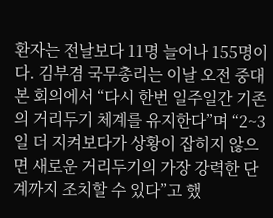환자는 전날보다 11명 늘어나 155명이다. 김부겸 국무총리는 이날 오전 중대본 회의에서 “다시 한번 일주일간 기존의 거리두기 체계를 유지한다”며 “2~3일 더 지켜보다가 상황이 잡히지 않으면 새로운 거리두기의 가장 강력한 단계까지 조치할 수 있다”고 했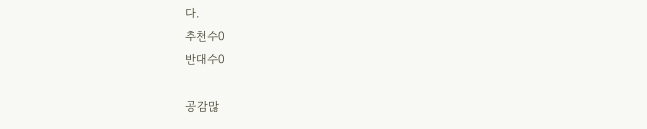다.
추천수0
반대수0

공감많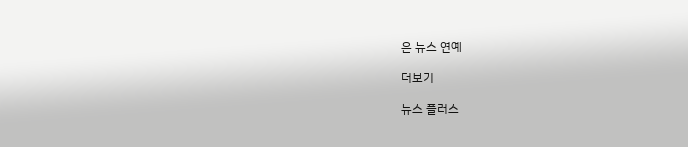은 뉴스 연예

더보기

뉴스 플러스